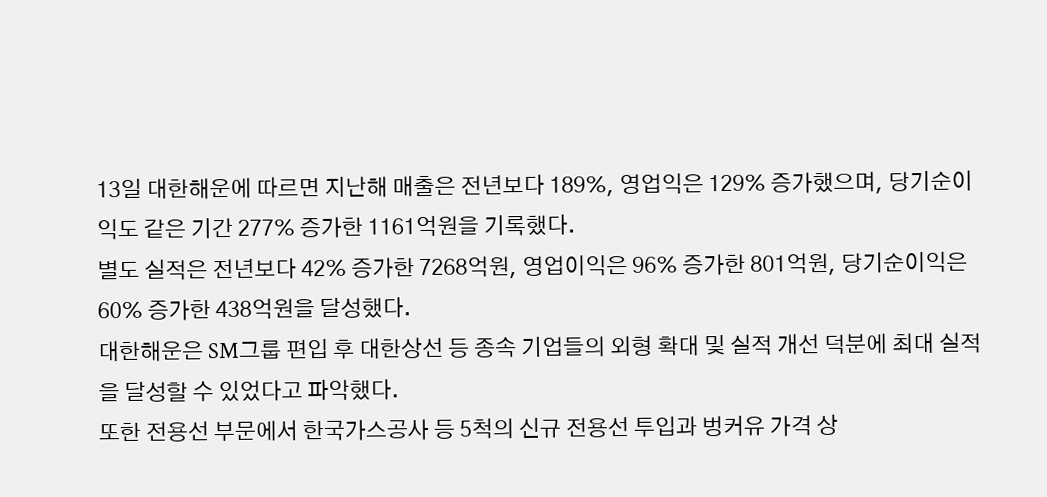13일 대한해운에 따르면 지난해 매출은 전년보다 189%, 영업익은 129% 증가했으며, 당기순이익도 같은 기간 277% 증가한 1161억원을 기록했다.
별도 실적은 전년보다 42% 증가한 7268억원, 영업이익은 96% 증가한 801억원, 당기순이익은 60% 증가한 438억원을 달성했다.
대한해운은 SM그룹 편입 후 대한상선 등 종속 기업들의 외형 확대 및 실적 개선 덕분에 최대 실적을 달성할 수 있었다고 파악했다.
또한 전용선 부문에서 한국가스공사 등 5척의 신규 전용선 투입과 벙커유 가격 상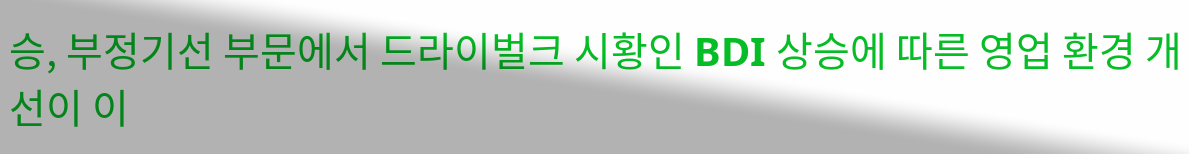승, 부정기선 부문에서 드라이벌크 시황인 BDI 상승에 따른 영업 환경 개선이 이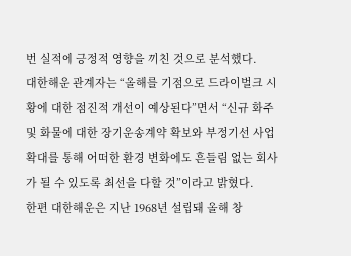번 실적에 긍정적 영향을 끼친 것으로 분석했다.
대한해운 관계자는 “올해를 기점으로 드라이벌크 시황에 대한 점진적 개선이 예상된다”면서 “신규 화주 및 화물에 대한 장기운송계약 확보와 부정기선 사업 확대를 통해 어떠한 환경 변화에도 흔들림 없는 회사가 될 수 있도록 최선을 다할 것”이라고 밝혔다.
한편 대한해운은 지난 1968년 설립돼 올해 창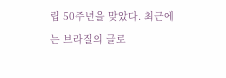립 50주년을 맞았다. 최근에는 브라질의 글로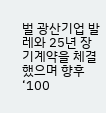벌 광산기업 발레와 25년 장기계약을 체결했으며 향후 ‘100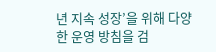년 지속 성장’을 위해 다양한 운영 방침을 검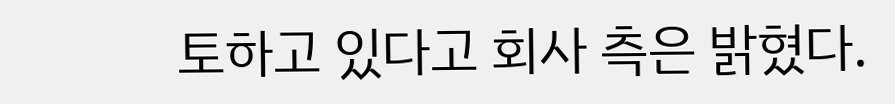토하고 있다고 회사 측은 밝혔다.